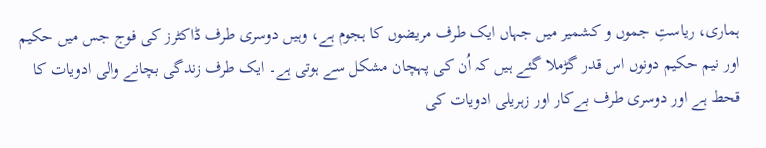ہماری، ریاستِ جموں و کشمیر میں جہاں ایک طرف مریضوں کا ہجوم ہے، وہیں دوسری طرف ڈاکٹرز کی فوج جس میں حکیم اور نیم حکیم دونوں اس قدر گڑملا گئے ہیں کہ اُن کی پہچان مشکل سے ہوتی ہے۔ ایک طرف زندگی بچانے والی ادویات کا قحط ہے اور دوسری طرف بےکار اور زہریلی ادویات کی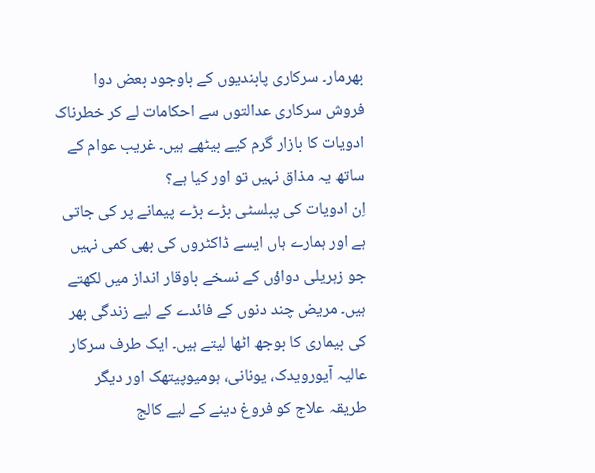بھرمار۔ سرکاری پابندیوں کے باوجود بعض دوا فروش سرکاری عدالتوں سے احکامات لے کر خطرناک ادویات کا بازار گرم کیے بیٹھے ہیں۔ غریب عوام کے ساتھ یہ مذاق نہیں تو اور کیا ہے؟
اِن ادویات کی پبلسٹی بڑے بڑے پیمانے پر کی جاتی ہے اور ہمارے ہاں ایسے ڈاکٹروں کی بھی کمی نہیں جو زہریلی دواؤں کے نسخے باوقار انداز میں لکھتے ہیں۔ مریض چند دنوں کے فائدے کے لیے زندگی بھر کی بیماری کا بوجھ اٹھا لیتے ہیں۔ ایک طرف سرکار عالیہ آیورویدک، یونانی، ہومیوپیتھک اور دیگر طریقہ علاج کو فروغ دینے کے لیے کالج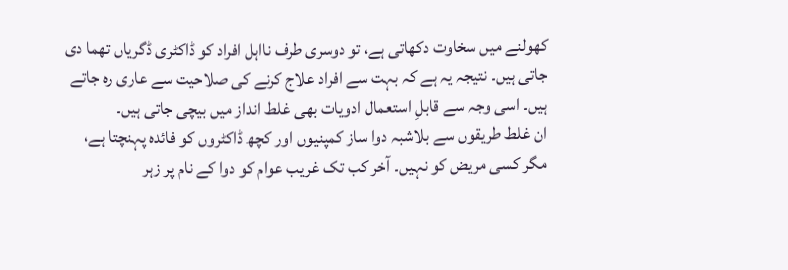کھولنے میں سخاوت دکھاتی ہے، تو دوسری طرف نااہل افراد کو ڈاکٹری ڈگریاں تھما دی جاتی ہیں۔ نتیجہ یہ ہے کہ بہت سے افراد علاج کرنے کی صلاحیت سے عاری رہ جاتے ہیں۔ اسی وجہ سے قابلِ استعمال ادویات بھی غلط انداز میں بیچی جاتی ہیں۔
ان غلط طریقوں سے بلاشبہ دوا ساز کمپنیوں اور کچھ ڈاکٹروں کو فائدہ پہنچتا ہے، مگر کسی مریض کو نہیں۔ آخر کب تک غریب عوام کو دوا کے نام پر زہر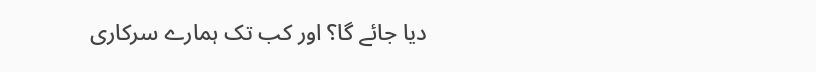دیا جائے گا؟ اور کب تک ہمارے سرکاری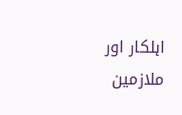اہلکار اور ملازمین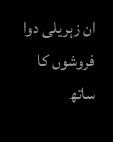ان زہریلی دوا فروشوں کا ساتھ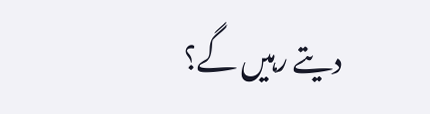دیتے رہیں گے؟